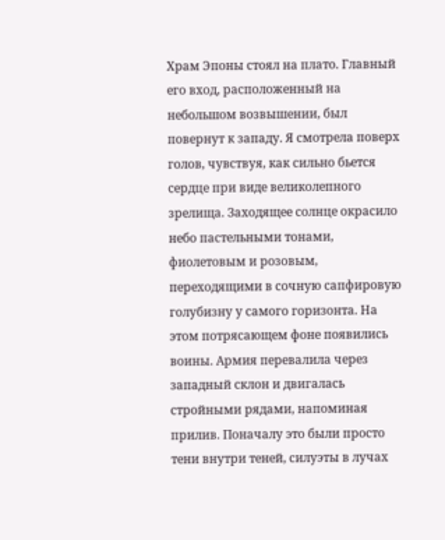Храм Эпоны стоял на плато. Главный его вход, расположенный на небольшом возвышении, был повернут к западу. Я смотрела поверх голов, чувствуя, как сильно бьется сердце при виде великолепного зрелища. Заходящее солнце окрасило небо пастельными тонами, фиолетовым и розовым, переходящими в сочную сапфировую голубизну у самого горизонта. На этом потрясающем фоне появились воины. Армия перевалила через западный склон и двигалась стройными рядами, напоминая прилив. Поначалу это были просто тени внутри теней, силуэты в лучах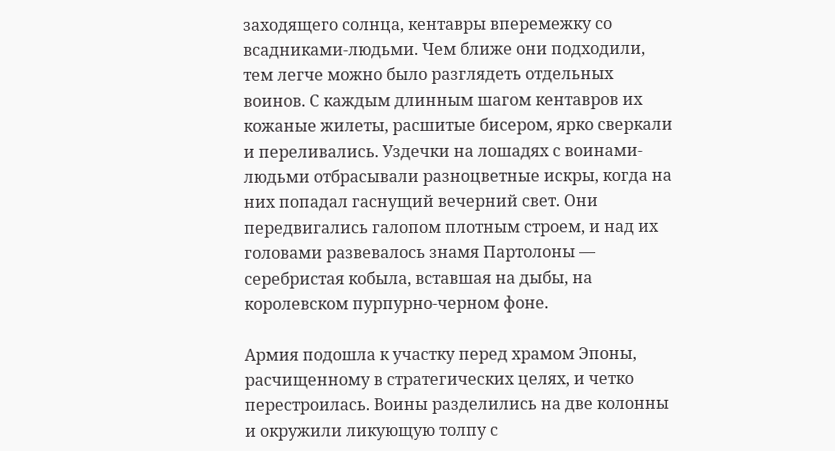заходящего солнца, кентавры вперемежку со всадниками-людьми. Чем ближе они подходили, тем легче можно было разглядеть отдельных воинов. С каждым длинным шагом кентавров их кожаные жилеты, расшитые бисером, ярко сверкали и переливались. Уздечки на лошадях с воинами-людьми отбрасывали разноцветные искры, когда на них попадал гаснущий вечерний свет. Они передвигались галопом плотным строем, и над их головами развевалось знамя Партолоны — серебристая кобыла, вставшая на дыбы, на королевском пурпурно-черном фоне.

Армия подошла к участку перед храмом Эпоны, расчищенному в стратегических целях, и четко перестроилась. Воины разделились на две колонны и окружили ликующую толпу с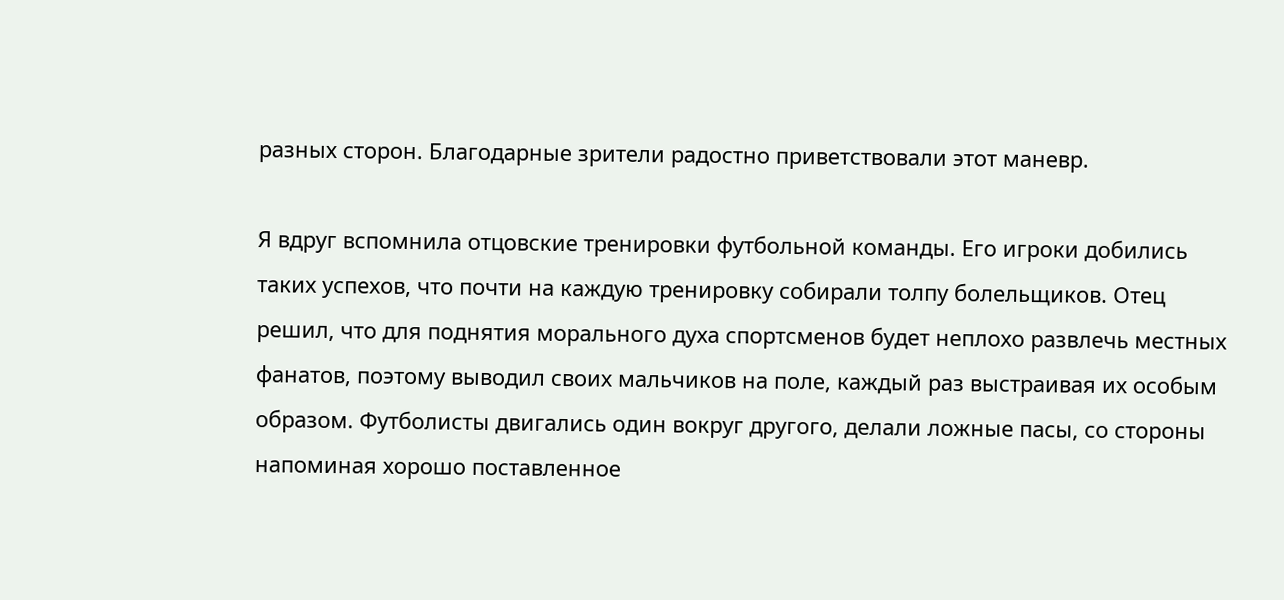разных сторон. Благодарные зрители радостно приветствовали этот маневр.

Я вдруг вспомнила отцовские тренировки футбольной команды. Его игроки добились таких успехов, что почти на каждую тренировку собирали толпу болельщиков. Отец решил, что для поднятия морального духа спортсменов будет неплохо развлечь местных фанатов, поэтому выводил своих мальчиков на поле, каждый раз выстраивая их особым образом. Футболисты двигались один вокруг другого, делали ложные пасы, со стороны напоминая хорошо поставленное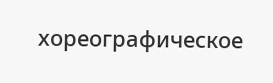хореографическое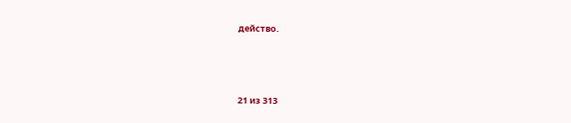действо.



21 из 313